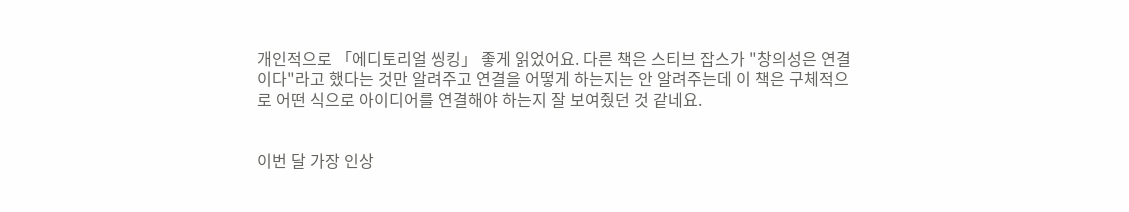개인적으로 「에디토리얼 씽킹」 좋게 읽었어요. 다른 책은 스티브 잡스가 "창의성은 연결이다"라고 했다는 것만 알려주고 연결을 어떻게 하는지는 안 알려주는데 이 책은 구체적으로 어떤 식으로 아이디어를 연결해야 하는지 잘 보여줬던 것 같네요.


이번 달 가장 인상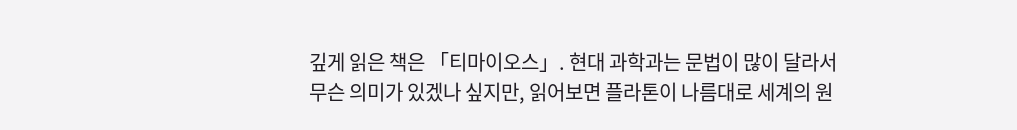깊게 읽은 책은 「티마이오스」. 현대 과학과는 문법이 많이 달라서 무슨 의미가 있겠나 싶지만, 읽어보면 플라톤이 나름대로 세계의 원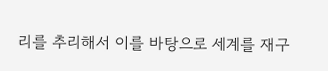리를 추리해서 이를 바탕으로 세계를 재구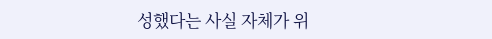성했다는 사실 자체가 위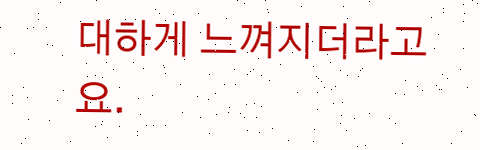대하게 느껴지더라고요.